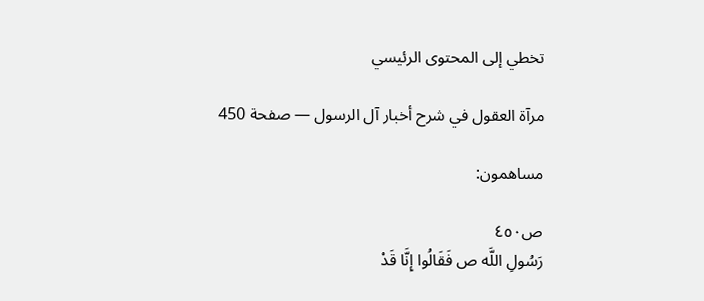تخطي إلى المحتوى الرئيسي

مرآة العقول في شرح أخبار آل الرسول — صفحة 450

مساهمون:

ص٤٥٠
رَسُولِ اللَّه ص فَقَالُوا إِنَّا قَدْ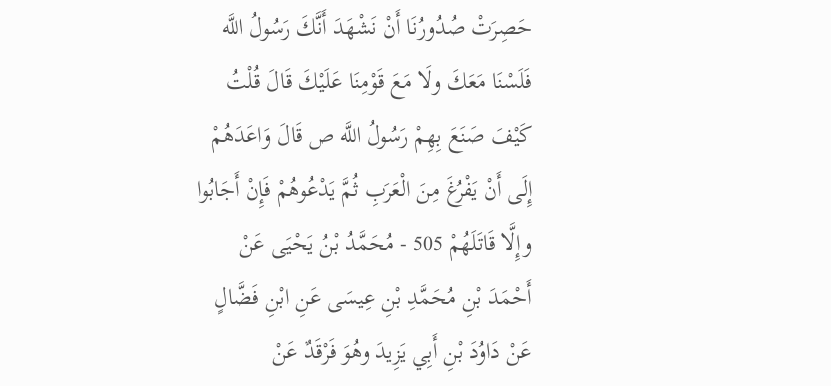حَصِرَتْ صُدُورُنَا أَنْ نَشْهَدَ أَنَّكَ رَسُولُ اللَّه فَلَسْنَا مَعَكَ ولَا مَعَ قَوْمِنَا عَلَيْكَ قَالَ قُلْتُ كَيْفَ صَنَعَ بِهِمْ رَسُولُ اللَّه ص قَالَ وَاعَدَهُمْ إِلَى أَنْ يَفْرُغَ مِنَ الْعَرَبِ ثُمَّ يَدْعُوهُمْ فَإِنْ أَجَابُوا وإِلَّا قَاتَلَهُمْ 505 - مُحَمَّدُ بْنُ يَحْيَى عَنْ أَحْمَدَ بْنِ مُحَمَّدِ بْنِ عِيسَى عَنِ ابْنِ فَضَّالٍ عَنْ دَاوُدَ بْنِ أَبِي يَزِيدَ وهُوَ فَرْقَدٌ عَنْ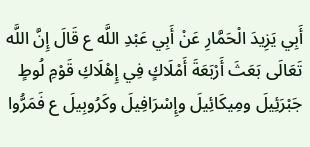أَبِي يَزِيدَ الْحَمَّارِ عَنْ أَبِي عَبْدِ اللَّه ع قَالَ إِنَّ اللَّه تَعَالَى بَعَثَ أَرْبَعَةَ أَمْلَاكٍ فِي إِهْلَاكِ قَوْمِ لُوطٍ جَبْرَئِيلَ ومِيكَائِيلَ وإِسْرَافِيلَ وكَرُوبِيلَ ع فَمَرُّوا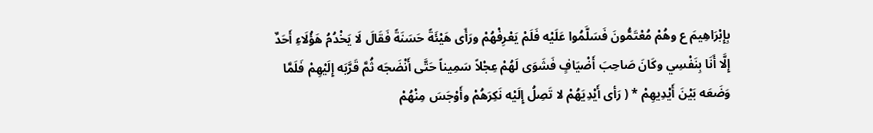بِإِبْرَاهِيمَ ع وهُمْ مُعْتَمُّونَ فَسَلَّمُوا عَلَيْه فَلَمْ يَعْرِفْهُمْ ورَأَى هَيْئَةً حَسَنَةً فَقَالَ لَا يَخْدُمُ هَؤُلَاءِ أَحَدٌ إِلَّا أَنَا بِنَفْسِي وكَانَ صَاحِبَ أَضْيَافٍ فَشَوَى لَهُمْ عِجْلاً سَمِيناً حَتَّى أَنْضَجَه ثُمَّ قَرَّبَه إِلَيْهِمْ فَلَمَّا وَضَعَه بَيْنَ أَيْدِيهِمْ * ( رَأى أَيْدِيَهُمْ لا تَصِلُ إِلَيْه نَكِرَهُمْ وأَوْجَسَ مِنْهُمْ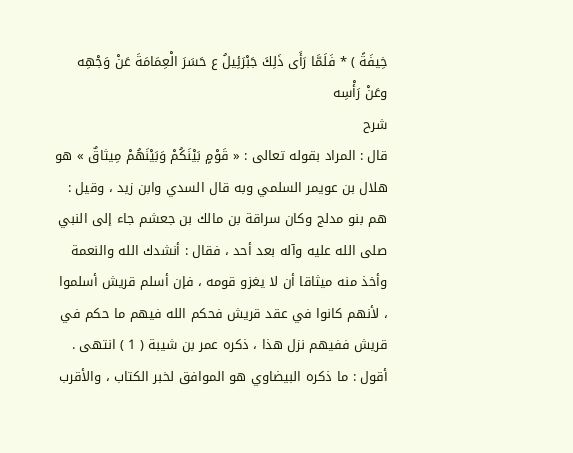خِيفَةً ) * فَلَمَّا رَأَى ذَلِكَ جَبْرَئِيلُ ع حَسَرَ الْعِمَامَةَ عَنْ وَجْهِه وعَنْ رَأْسِه
شرح
قال : المراد بقوله تعالى : « قَوْمٍ بَيْنَكُمْ وَبَيْنَهُمْ مِيثاقٌ » هو هلال بن عويمر السلمي وبه قال السدي وابن زيد ، وقيل : هم بنو مدلج وكان سراقة بن مالك بن جعشم جاء إلى النبي صلى الله عليه وآله بعد أحد ، فقال : أنشدك الله والنعمة وأخذ منه ميثاقا أن لا يغزو قومه ، فإن أسلم قريش أسلموا ، لأنهم كانوا في عقد قريش فحكم الله فيهم ما حكم في قريش ففيهم نزل هذا ، ذكره عمر بن شيبة ( 1 ) انتهى . أقول : ما ذكره البيضاوي هو الموافق لخبر الكتاب ، والأقرب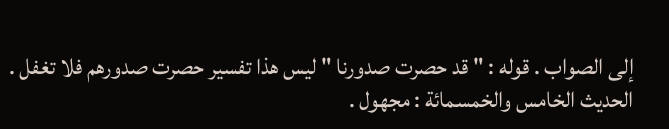إلى الصواب . قوله : " قد حصرت صدورنا " ليس هذا تفسير حصرت صدورهم فلا تغفل . الحديث الخامس والخمسمائة : مجهول .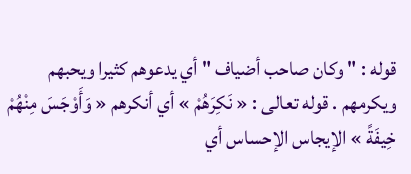قوله : " وكان صاحب أضياف " أي يدعوهم كثيرا ويحبهم ويكرمهم . قوله تعالى : « نَكِرَهُمْ » أي أنكرهم « وَأَوْجَسَ مِنْهُمْ خِيفَةً » الإيجاس الإحساس أي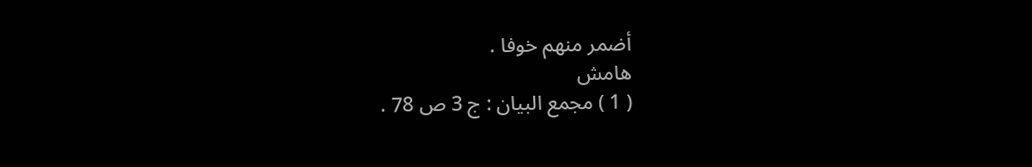أضمر منهم خوفا .
هامش
( 1 ) مجمع البيان : ج 3 ص 78 .